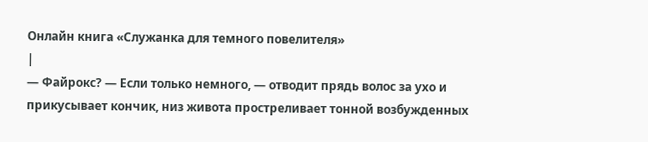Онлайн книга «Служанка для темного повелителя»
|
— Файрокс? — Если только немного, ― отводит прядь волос за ухо и прикусывает кончик, низ живота простреливает тонной возбужденных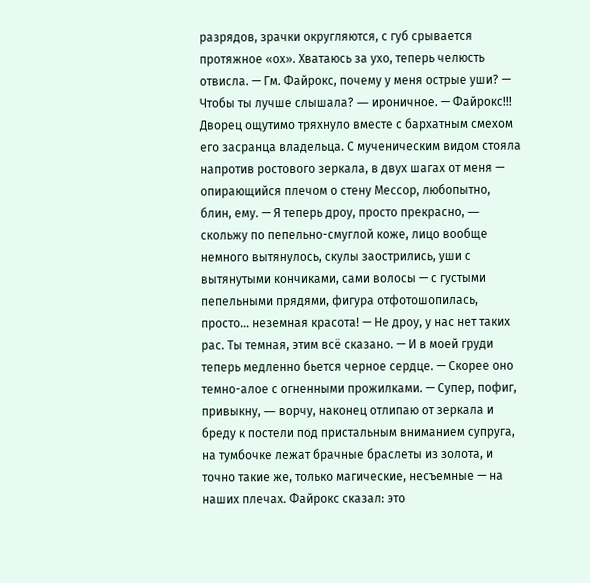разрядов, зрачки округляются, с губ срывается протяжное «ох». Хватаюсь за ухо, теперь челюсть отвисла. — Гм. Файрокс, почему у меня острые уши? — Чтобы ты лучше слышала? ― ироничное. — Файрокс!!! Дворец ощутимо тряхнуло вместе с бархатным смехом его засранца владельца. С мученическим видом стояла напротив ростового зеркала, в двух шагах от меня — опирающийся плечом о стену Мессор, любопытно, блин, ему. — Я теперь дроу, просто прекрасно, ― скольжу по пепельно-смуглой коже, лицо вообще немного вытянулось, скулы заострились, уши с вытянутыми кончиками, сами волосы — с густыми пепельными прядями, фигура отфотошопилась, просто… неземная красота! — Не дроу, у нас нет таких рас. Ты темная, этим всё сказано. — И в моей груди теперь медленно бьется черное сердце. — Скорее оно темно-алое с огненными прожилками. — Супер, пофиг, привыкну, ― ворчу, наконец отлипаю от зеркала и бреду к постели под пристальным вниманием супруга, на тумбочке лежат брачные браслеты из золота, и точно такие же, только магические, несъемные — на наших плечах. Файрокс сказал: это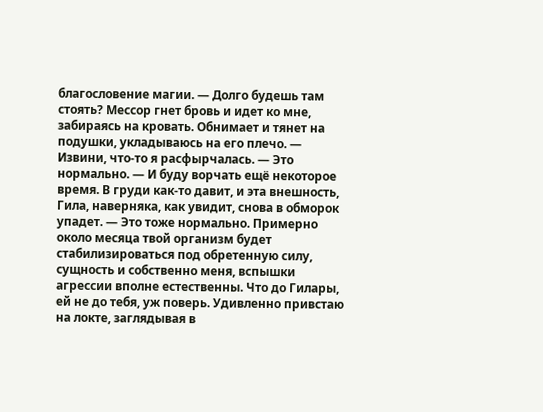благословение магии. ― Долго будешь там стоять? Мессор гнет бровь и идет ко мне, забираясь на кровать. Обнимает и тянет на подушки, укладываюсь на его плечо. — Извини, что-то я расфырчалась. — Это нормально. — И буду ворчать ещё некоторое время. В груди как-то давит, и эта внешность, Гила, наверняка, как увидит, снова в обморок упадет. — Это тоже нормально. Примерно около месяца твой организм будет стабилизироваться под обретенную силу, сущность и собственно меня, вспышки агрессии вполне естественны. Что до Гилары, ей не до тебя, уж поверь. Удивленно привстаю на локте, заглядывая в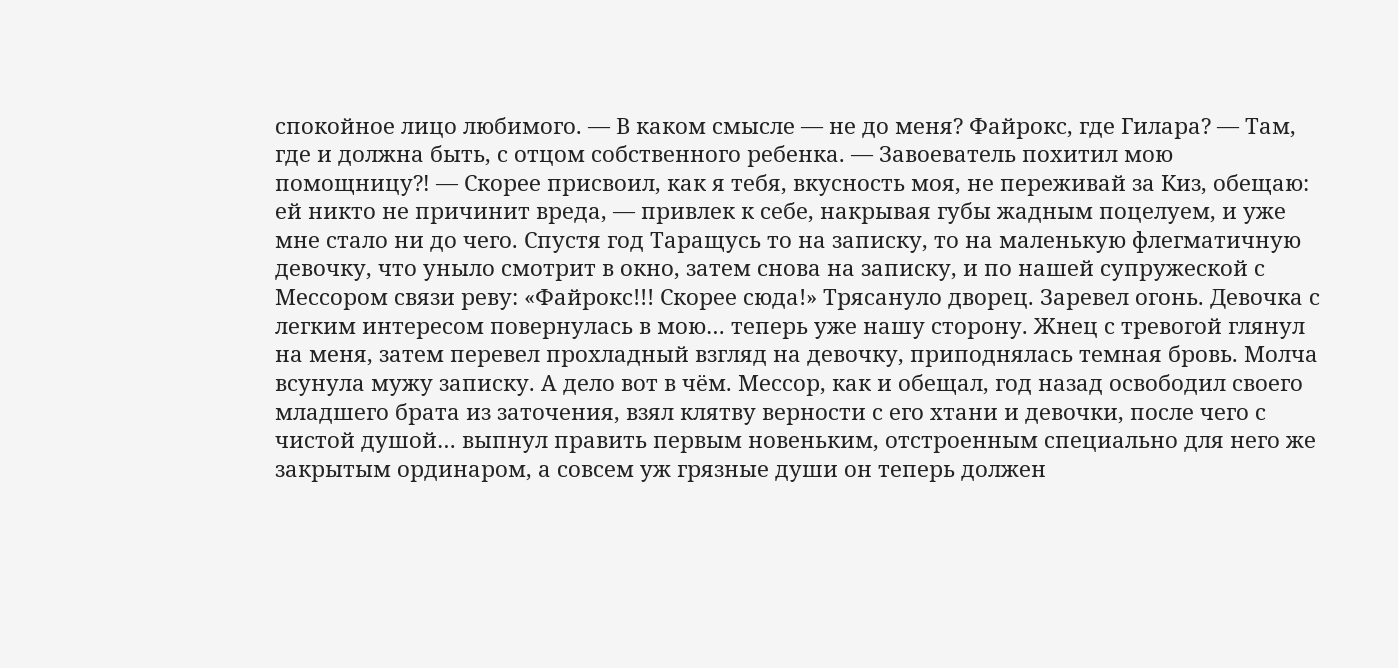спокойное лицо любимого. — В каком смысле — не до меня? Файрокс, где Гилара? — Там, где и должна быть, с отцом собственного ребенка. — Завоеватель похитил мою помощницу⁈ — Скорее присвоил, как я тебя, вкусность моя, не переживай за Киз, обещаю: ей никто не причинит вреда, ― привлек к себе, накрывая губы жадным поцелуем, и уже мне стало ни до чего. Спустя год Таращусь то на записку, то на маленькую флегматичную девочку, что уныло смотрит в окно, затем снова на записку, и по нашей супружеской с Мессором связи реву: «Файрокс!!! Скорее сюда!» Трясануло дворец. Заревел огонь. Девочка с легким интересом повернулась в мою… теперь уже нашу сторону. Жнец с тревогой глянул на меня, затем перевел прохладный взгляд на девочку, приподнялась темная бровь. Молча всунула мужу записку. А дело вот в чём. Мессор, как и обещал, год назад освободил своего младшего брата из заточения, взял клятву верности с его хтани и девочки, после чего с чистой душой… выпнул править первым новеньким, отстроенным специально для него же закрытым ординаром, а совсем уж грязные души он теперь должен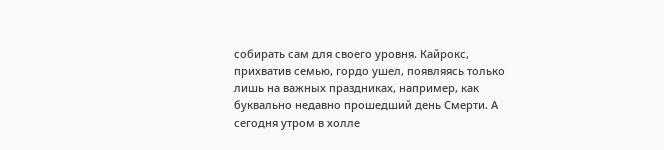собирать сам для своего уровня. Кайрокс, прихватив семью, гордо ушел, появляясь только лишь на важных праздниках, например, как буквально недавно прошедший день Смерти. А сегодня утром в холле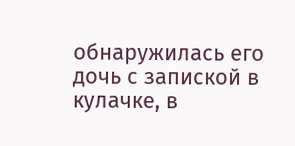обнаружилась его дочь с запиской в кулачке, в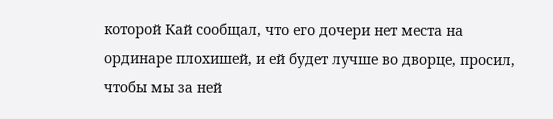которой Кай сообщал, что его дочери нет места на ординаре плохишей, и ей будет лучше во дворце, просил, чтобы мы за ней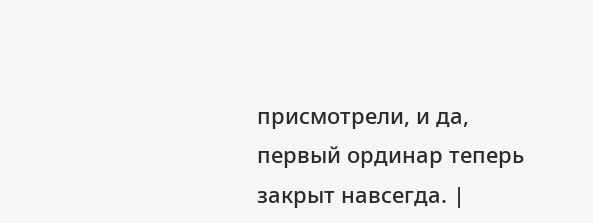присмотрели, и да, первый ординар теперь закрыт навсегда. |